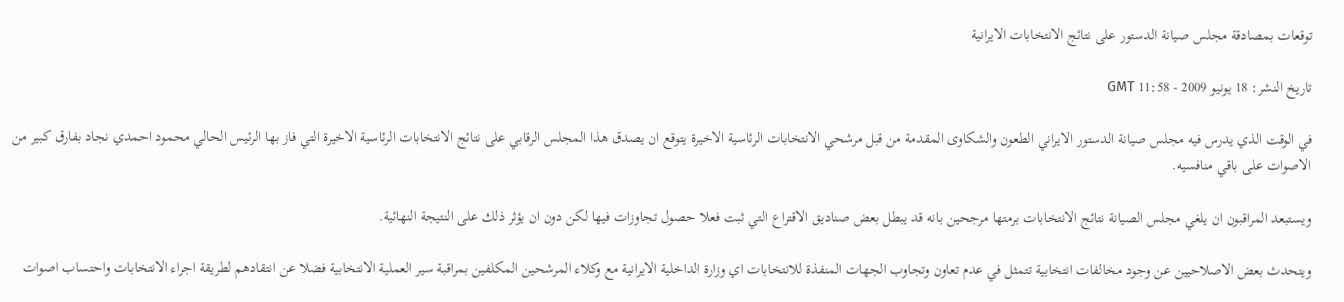توقعات بمصادقة مجلس صيانة الدستور على نتائج الانتخابات الايرانية

تاريخ النشر: 18 يونيو 2009 - 11:58 GMT

في الوقت الذي يدرس فيه مجلس صيانة الدستور الايراني الطعون والشكاوى المقدمة من قبل مرشحي الانتخابات الرئاسية الاخيرة يتوقع ان يصدق هذا المجلس الرقابي على نتائج الانتخابات الرئاسية الاخيرة التي فاز بها الرئيس الحالي محمود احمدي نجاد بفارق كبير من الاصوات على باقي منافسيه.

ويستبعد المراقبون ان يلغي مجلس الصيانة نتائج الانتخابات برمتها مرجحين بانه قد يبطل بعض صناديق الاقتراع التي ثبت فعلا حصول تجاوزات فيها لكن دون ان يؤثر ذلك على النتيجة النهائية.

ويتحدث بعض الاصلاحيين عن وجود مخالفات انتخابية تتمثل في عدم تعاون وتجاوب الجهات المنفذة للانتخابات اي وزارة الداخلية الايرانية مع وكلاء المرشحين المكلفين بمراقبة سير العملية الانتخابية فضلا عن انتقادهم لطريقة اجراء الانتخابات واحتساب اصوات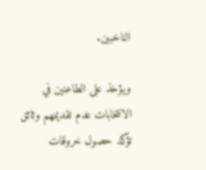الناخبين.

ويؤخذ على الطاعنين في الانتخابات عدم تقديمهم وثائق تؤكد حصول خروقات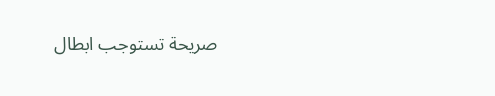صريحة تستوجب ابطال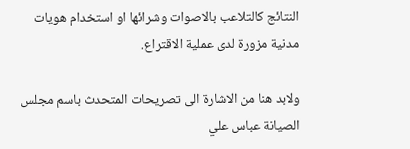النتائج كالتلاعب بالاصوات وشرائها او استخدام هويات مدنية مزورة لدى عملية الاقتراع.

ولابد هنا من الاشارة الى تصريحات المتحدث باسم مجلس الصيانة عباس علي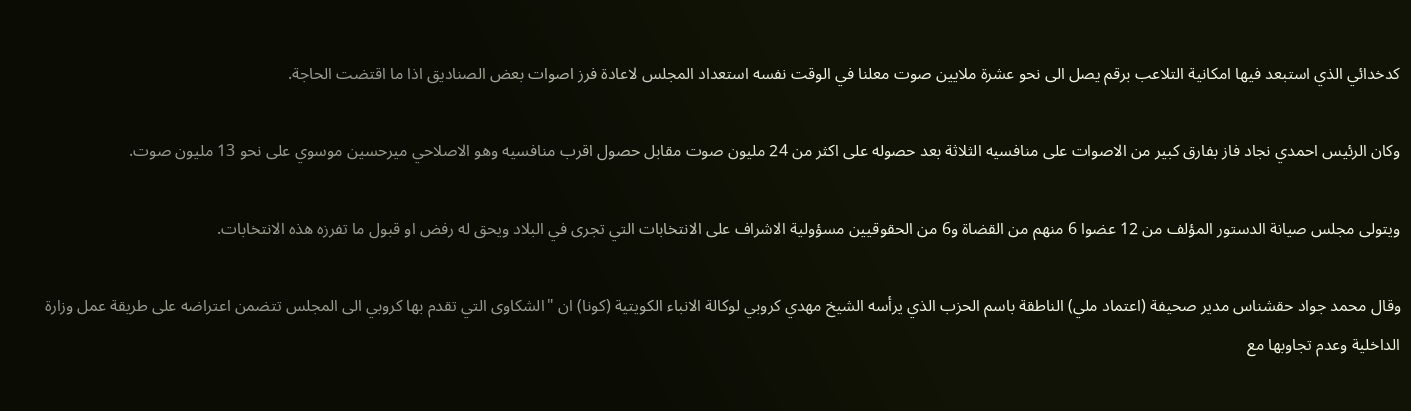كدخدائي الذي استبعد فيها امكانية التلاعب برقم يصل الى نحو عشرة ملايين صوت معلنا في الوقت نفسه استعداد المجلس لاعادة فرز اصوات بعض الصناديق اذا ما اقتضت الحاجة.

وكان الرئيس احمدي نجاد فاز بفارق كبير من الاصوات على منافسيه الثلاثة بعد حصوله على اكثر من 24 مليون صوت مقابل حصول اقرب منافسيه وهو الاصلاحي ميرحسين موسوي على نحو 13 مليون صوت.

ويتولى مجلس صيانة الدستور المؤلف من 12 عضوا 6 منهم من القضاة و6 من الحقوقيين مسؤولية الاشراف على الانتخابات التي تجرى في البلاد ويحق له رفض او قبول ما تفرزه هذه الانتخابات.

وقال محمد جواد حقشناس مدير صحيفة (اعتماد ملي) الناطقة باسم الحزب الذي يرأسه الشيخ مهدي كروبي لوكالة الانباء الكويتية (كونا) ان "الشكاوى التي تقدم بها كروبي الى المجلس تتضمن اعتراضه على طريقة عمل وزارة الداخلية وعدم تجاوبها مع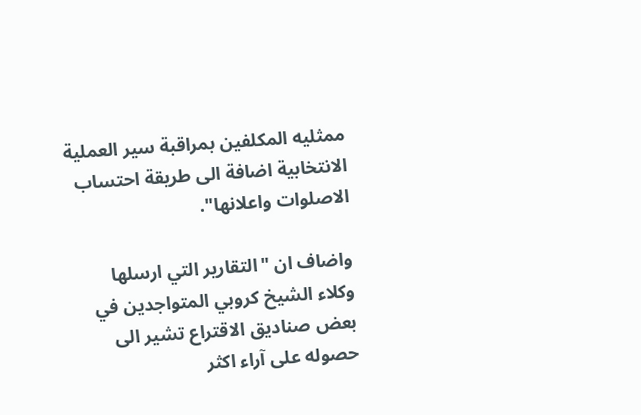ممثليه المكلفين بمراقبة سير العملية الانتخابية اضافة الى طريقة احتساب الاصلوات واعلانها".

واضاف ان "التقارير التي ارسلها وكلاء الشيخ كروبي المتواجدين في بعض صناديق الاقتراع تشير الى حصوله على آراء اكثر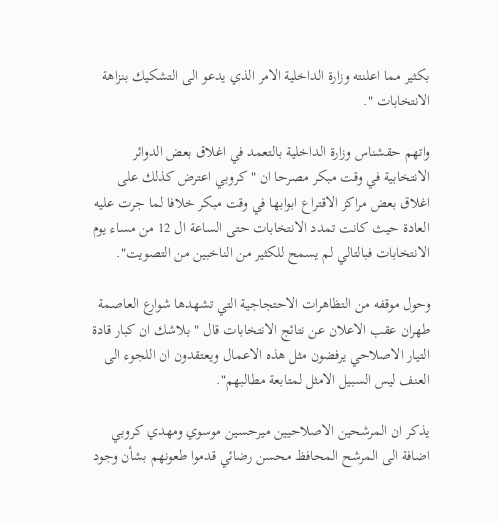بكثير مما اعلنته وزارة الداخلية الامر الذي يدعو الى التشكيك بنزاهة الانتخابات ".

واتهم حقشناس وزارة الداخلية بالتعمد في اغلاق بعض الدوائر الانتخابية في وقت مبكر مصرحا ان " كروبي اعترض كذلك على اغلاق بعض مراكز الاقتراع ابوابها في وقت مبكر خلافا لما جرت عليه العادة حيث كانت تمدد الانتخابات حتى الساعة ال 12 من مساء يوم الانتخابات فبالتالي لم يسمح للكثير من الناخبين من التصويت".

وحول موقفه من التظاهرات الاحتجاجية التي تشهدها شوارع العاصمة طهران عقب الاعلان عن نتائج الانتخابات قال " بلاشك ان كبار قادة التيار الاصلاحي يرفضون مثل هذه الاعمال ويعتقدون ان اللجوء الى العنف ليس السبيل الامثل لمتابعة مطالبهم".

يذكر ان المرشحين الاصلاحيين ميرحسين موسوي ومهدي كروبي اضافة الى المرشح المحافظ محسن رضائي قدموا طعونهم بشأن وجود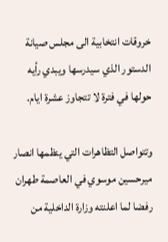خروقات انتخابية الى مجلس صيانة الدستور الذي سيدرسها ويبدي رأيه حولها في فترة لا تتجاوز عشرة ايام.

وتتواصل التظاهرات التي ينظمها انصار ميرحسين موسوي في العاصمة طهران رفضا لما اعلنته وزارة الداخلية من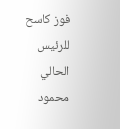فوز كاسح للرئيس الحالي محمود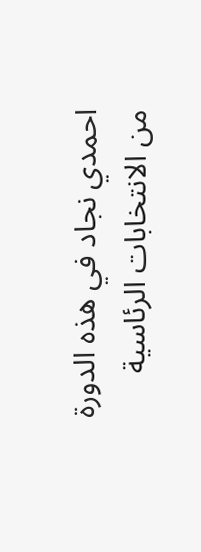احمدي نجاد في هذه الدورة من الانتخابات الرئاسية